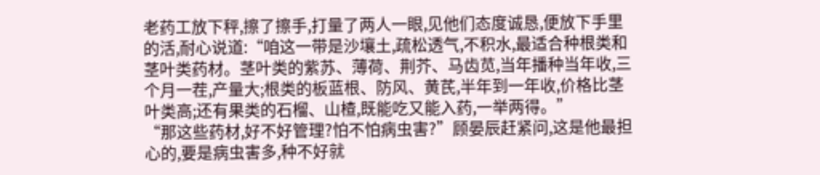老药工放下秤,擦了擦手,打量了两人一眼,见他们态度诚恳,便放下手里的活,耐心说道:“咱这一带是沙壤土,疏松透气,不积水,最适合种根类和茎叶类药材。茎叶类的紫苏、薄荷、荆芥、马齿苋,当年播种当年收,三个月一茬,产量大;根类的板蓝根、防风、黄芪,半年到一年收,价格比茎叶类高;还有果类的石榴、山楂,既能吃又能入药,一举两得。”
“那这些药材,好不好管理?怕不怕病虫害?”顾晏辰赶紧问,这是他最担心的,要是病虫害多,种不好就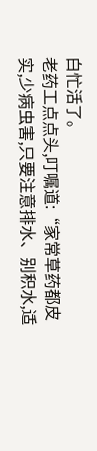白忙活了。
老药工点点头,叮嘱道:“家常草药都皮实,少病虫害,只要注意排水、别积水,适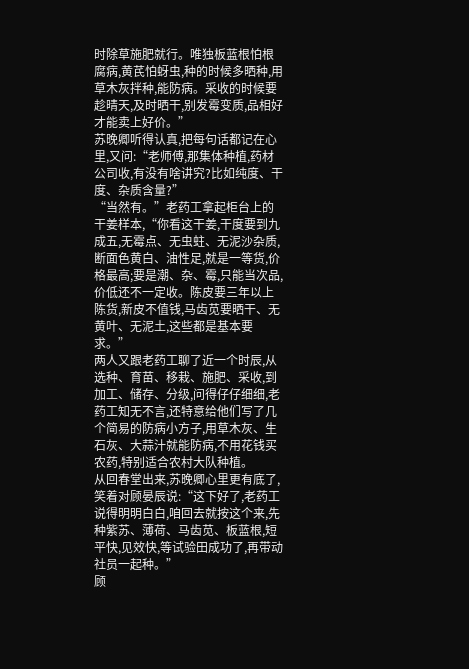时除草施肥就行。唯独板蓝根怕根腐病,黄芪怕蚜虫,种的时候多晒种,用草木灰拌种,能防病。采收的时候要趁晴天,及时晒干,别发霉变质,品相好才能卖上好价。”
苏晚卿听得认真,把每句话都记在心里,又问:“老师傅,那集体种植,药材公司收,有没有啥讲究?比如纯度、干度、杂质含量?”
“当然有。”老药工拿起柜台上的干姜样本,“你看这干姜,干度要到九成五,无霉点、无虫蛀、无泥沙杂质,断面色黄白、油性足,就是一等货,价格最高;要是潮、杂、霉,只能当次品,价低还不一定收。陈皮要三年以上陈货,新皮不值钱,马齿苋要晒干、无黄叶、无泥土,这些都是基本要求。”
两人又跟老药工聊了近一个时辰,从选种、育苗、移栽、施肥、采收,到加工、储存、分级,问得仔仔细细,老药工知无不言,还特意给他们写了几个简易的防病小方子,用草木灰、生石灰、大蒜汁就能防病,不用花钱买农药,特别适合农村大队种植。
从回春堂出来,苏晚卿心里更有底了,笑着对顾晏辰说:“这下好了,老药工说得明明白白,咱回去就按这个来,先种紫苏、薄荷、马齿苋、板蓝根,短平快,见效快,等试验田成功了,再带动社员一起种。”
顾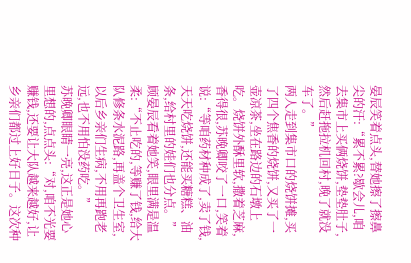晏辰笑着点头,替她擦了擦鼻尖的汗:“累不累?歇会儿,咱去集市上买俩烧饼,垫垫肚子,然后赶拖拉机回村,晚了就没车了。”
两人走到集市口的烧饼摊,买了四个焦香的烧饼,又买了一壶凉茶,坐在路边的石墩上吃。烧饼外酥里软,撒着芝麻,香得很,苏晚卿咬了一口,笑着说:“等咱药材种成了,卖了钱,天天吃烧饼,还能买糖糕、油条,给村里的娃们也分点。”
顾晏辰看着她笑,眼里满是温柔:“不止吃的,等赚了钱,给大队修条水泥路,再盖个卫生室,以后乡亲们生病,不用再跑老远,也不用怕没药吃。”
苏晚卿眼睛一亮,这正是她心里想的,点点头:“对,咱不光要赚钱,还要让大队越来越好,让乡亲们都过上好日子。这次种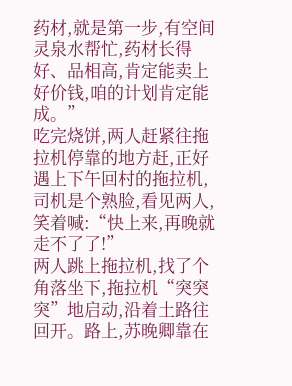药材,就是第一步,有空间灵泉水帮忙,药材长得好、品相高,肯定能卖上好价钱,咱的计划肯定能成。”
吃完烧饼,两人赶紧往拖拉机停靠的地方赶,正好遇上下午回村的拖拉机,司机是个熟脸,看见两人,笑着喊:“快上来,再晚就走不了了!”
两人跳上拖拉机,找了个角落坐下,拖拉机“突突突”地启动,沿着土路往回开。路上,苏晚卿靠在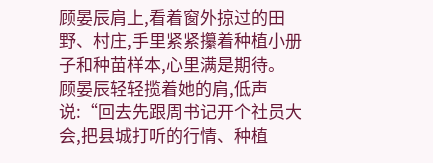顾晏辰肩上,看着窗外掠过的田野、村庄,手里紧紧攥着种植小册子和种苗样本,心里满是期待。
顾晏辰轻轻揽着她的肩,低声说:“回去先跟周书记开个社员大会,把县城打听的行情、种植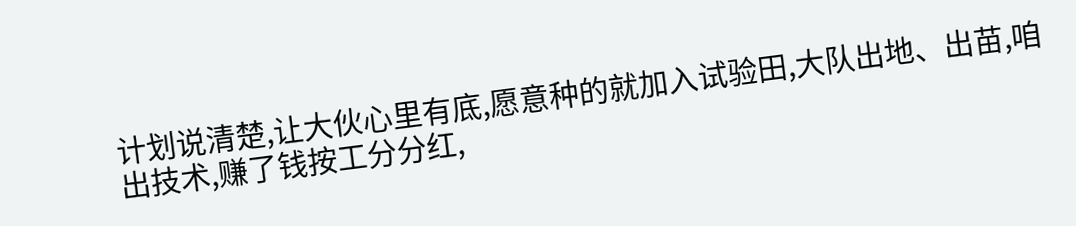计划说清楚,让大伙心里有底,愿意种的就加入试验田,大队出地、出苗,咱出技术,赚了钱按工分分红,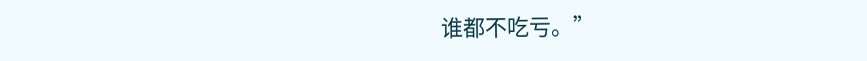谁都不吃亏。”